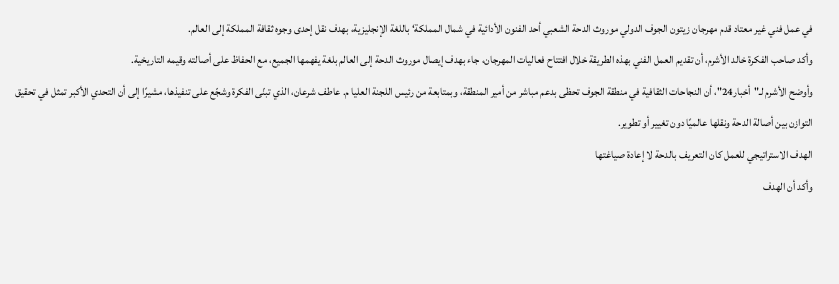في عمل فني غير معتاد قدم مهرجان زيتون الجوف الدولي موروث الدحة الشعبي أحد الفنون الأدائية في شمال المملكة‘ باللغة الإنجليزية، بهدف نقل إحدى وجوه ثقافة المملكة إلى العالم.
وأكد صاحب الفكرة خالد الأشرم، أن تقديم العمل الفني بهذه الطريقة خلال افتتاح فعاليات المهرجان، جاء بهدف إيصال موروث الدحة إلى العالم بلغة يفهمها الجميع، مع الحفاظ على أصالته وقيمه التاريخية.
وأوضح الأشرم لـ"أخبار24"، أن النجاحات الثقافية في منطقة الجوف تحظى بدعم مباشر من أمير المنطقة، وبمتابعة من رئيس اللجنة العليا م. عاطف شرعان، الذي تبنّى الفكرة وشجّع على تنفيذها، مشيرًا إلى أن التحدي الأكبر تمثل في تحقيق التوازن بين أصالة الدحة ونقلها عالميًا دون تغيير أو تطوير.
الهدف الاستراتيجي للعمل كان التعريف بالدحة لا إعادة صياغتها
وأكد أن الهدف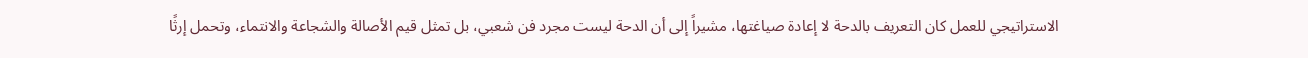الاستراتيجي للعمل كان التعريف بالدحة لا إعادة صياغتها، مشيراً إلى أن الدحة ليست مجرد فن شعبي، بل تمثل قيم الأصالة والشجاعة والانتماء، وتحمل إرثًا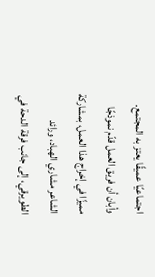اجتماعيًا عميقًا يعتز به المجتمع.
وأبان أن فريق العمل قدّم نموذجًا مميزًا في إخراج هذا العمل، بمشاركة الشاعر مشاري الهباد، ورائد الطويرقي، إلى جانب فرقة الدحة في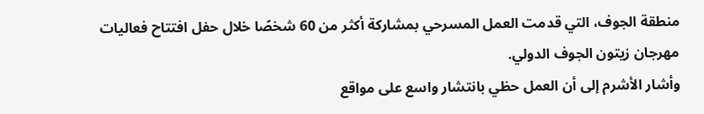منطقة الجوف، التي قدمت العمل المسرحي بمشاركة أكثر من 60 شخصًا خلال حفل افتتاح فعاليات مهرجان زيتون الجوف الدولي.
وأشار الأشرم إلى أن العمل حظي بانتشار واسع على مواقع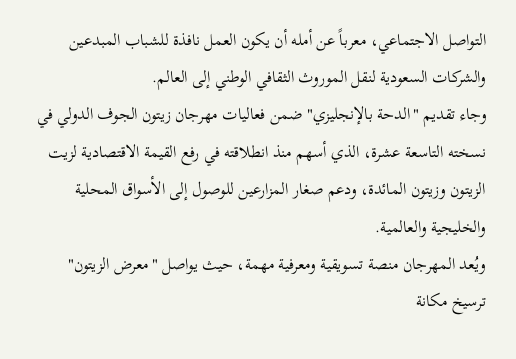التواصل الاجتماعي، معرباً عن أمله أن يكون العمل نافذة للشباب المبدعين والشركات السعودية لنقل الموروث الثقافي الوطني إلى العالم.
وجاء تقديم "الدحة بالإنجليزي" ضمن فعاليات مهرجان زيتون الجوف الدولي في نسخته التاسعة عشرة، الذي أسهم منذ انطلاقته في رفع القيمة الاقتصادية لزيت الزيتون وزيتون المائدة، ودعم صغار المزارعين للوصول إلى الأسواق المحلية والخليجية والعالمية.
ويُعد المهرجان منصة تسويقية ومعرفية مهمة، حيث يواصل "معرض الزيتون" ترسيخ مكانة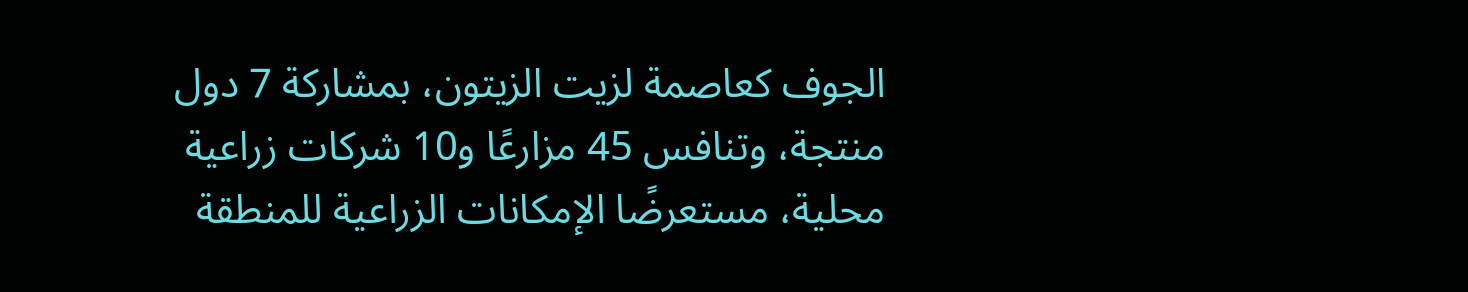الجوف كعاصمة لزيت الزيتون، بمشاركة 7 دول منتجة، وتنافس 45 مزارعًا و10 شركات زراعية محلية، مستعرضًا الإمكانات الزراعية للمنطقة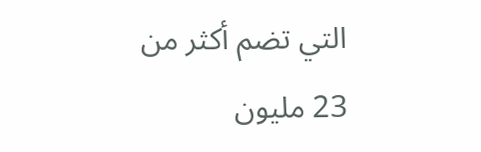التي تضم أكثر من 23 مليون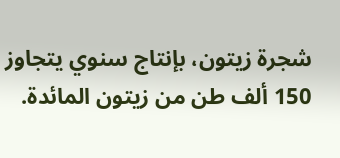شجرة زيتون، بإنتاج سنوي يتجاوز 150 ألف طن من زيتون المائدة.